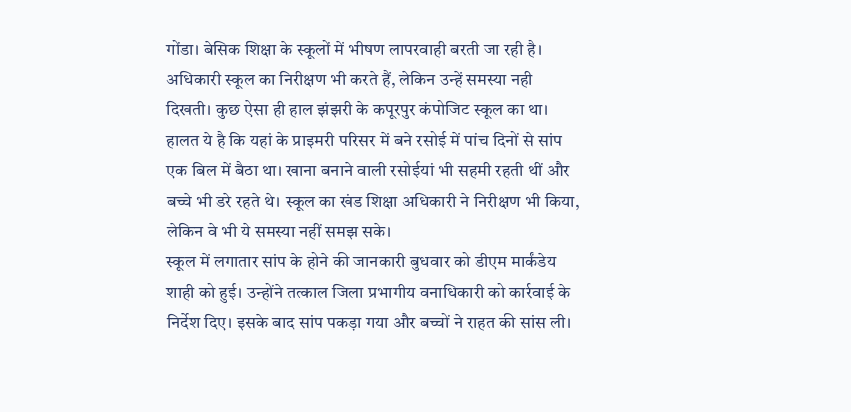गोंडा। बेसिक शिक्षा के स्कूलों में भीषण लापरवाही बरती जा रही है। अधिकारी स्कूल का निरीक्षण भी करते हैं, लेकिन उन्हें समस्या नही दिखती। कुछ ऐसा ही हाल झंझरी के कपूरपुर कंपोजिट स्कूल का था।
हालत ये है कि यहां के प्राइमरी परिसर में बने रसोई में पांच दिनों से सांप एक बिल में बैठा था। खाना बनाने वाली रसोईयां भी सहमी रहती थीं और बच्चे भी डरे रहते थे। स्कूल का खंड शिक्षा अधिकारी ने निरीक्षण भी किया, लेकिन वे भी ये समस्या नहीं समझ सके।
स्कूल में लगातार सांप के होने की जानकारी बुधवार को डीएम मार्कंडेय शाही को हुई। उन्होंने तत्काल जिला प्रभागीय वनाधिकारी को कार्रवाई के निर्देश दिए। इसके बाद सांप पकड़ा गया और बच्चों ने राहत की सांस ली।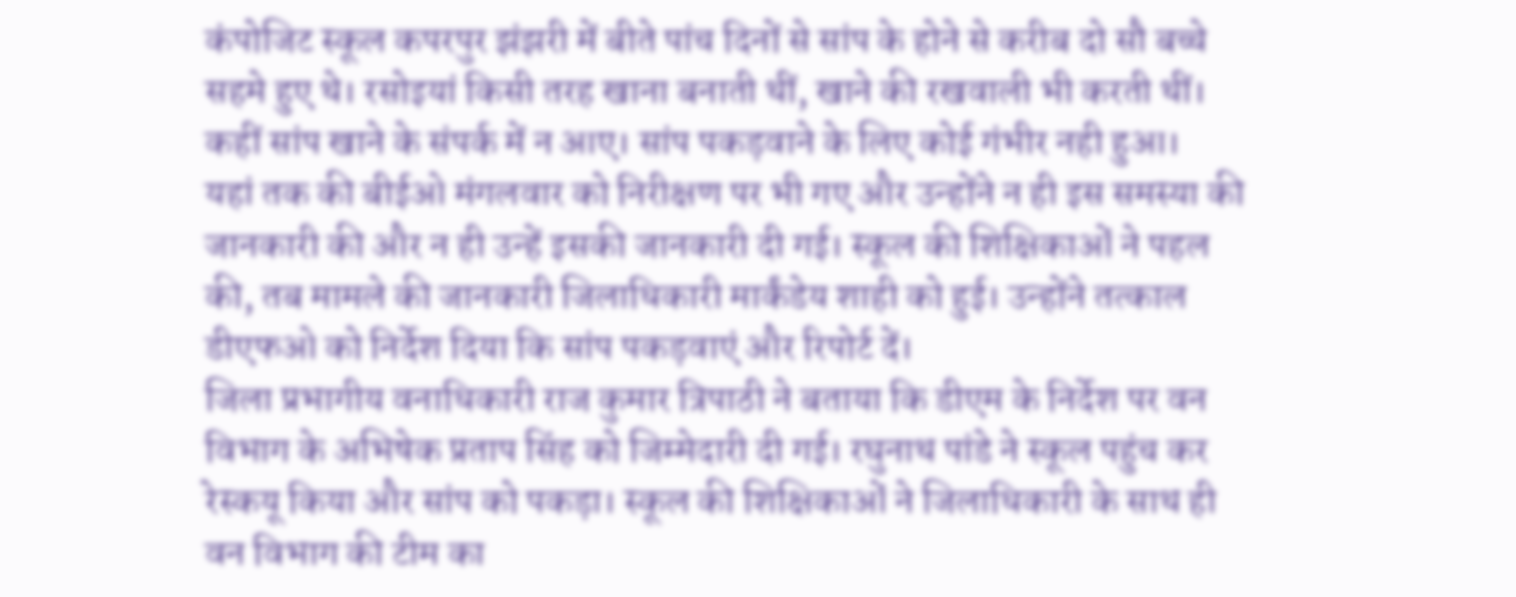कंपोजिट स्कूल कपरपुर झंझरी में बीते पांच दिनों से सांप के होने से करीब दो सौ बच्चे सहमे हुए थे। रसोइयां किसी तरह खाना बनाती थीं, खाने की रखवाली भी करती थीं। कहीं सांप खाने के संपर्क में न आए। सांप पकड़वाने के लिए कोई गंभीर नही हुआ।
यहां तक की बीईओ मंगलवार को निरीक्षण पर भी गए और उन्होंने न ही इस समस्या की जानकारी की और न ही उन्हें इसकी जानकारी दी गई। स्कूल की शिक्षिकाओं ने पहल की, तब मामले की जानकारी जिलाधिकारी मार्कंडेय शाही को हुई। उन्होंने तत्काल डीएफओ को निर्देश दिया कि सांप पकड़वाएं और रिपोर्ट दें।
जिला प्रभागीय वनाधिकारी राज कुमार त्रिपाठी ने बताया कि डीएम के निर्देश पर वन विभाग के अभिषेक प्रताप सिंह को जिम्मेदारी दी गई। रघुनाथ पांडे ने स्कूल पहुंच कर रेस्कयू किया और सांप को पकड़ा। स्कूल की शिक्षिकाओं ने जिलाधिकारी के साथ ही वन विभाग की टीम का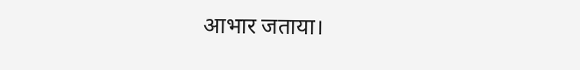आभार जताया।